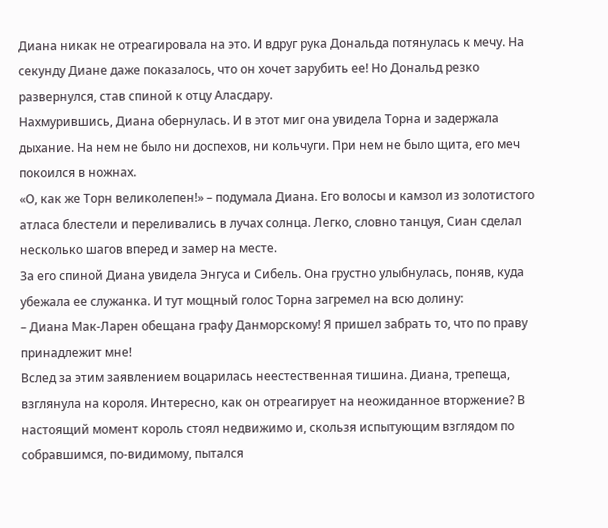Диана никак не отреагировала на это. И вдруг рука Дональда потянулась к мечу. На секунду Диане даже показалось, что он хочет зарубить ее! Но Дональд резко развернулся, став спиной к отцу Аласдару.
Нахмурившись, Диана обернулась. И в этот миг она увидела Торна и задержала дыхание. На нем не было ни доспехов, ни кольчуги. При нем не было щита, его меч покоился в ножнах.
«О, как же Торн великолепен!» – подумала Диана. Его волосы и камзол из золотистого атласа блестели и переливались в лучах солнца. Легко, словно танцуя, Сиан сделал несколько шагов вперед и замер на месте.
За его спиной Диана увидела Энгуса и Сибель. Она грустно улыбнулась, поняв, куда убежала ее служанка. И тут мощный голос Торна загремел на всю долину:
– Диана Мак-Ларен обещана графу Данморскому! Я пришел забрать то, что по праву принадлежит мне!
Вслед за этим заявлением воцарилась неестественная тишина. Диана, трепеща, взглянула на короля. Интересно, как он отреагирует на неожиданное вторжение? В настоящий момент король стоял недвижимо и, скользя испытующим взглядом по собравшимся, по-видимому, пытался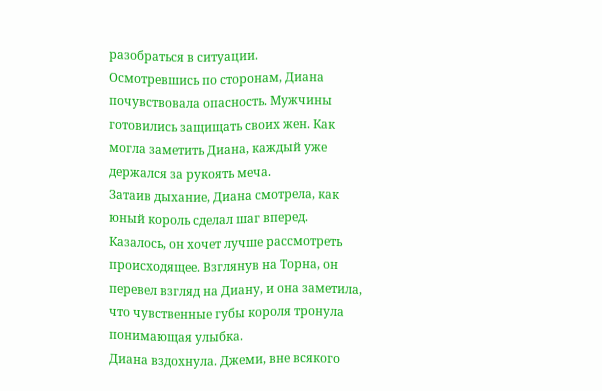разобраться в ситуации.
Осмотревшись по сторонам, Диана почувствовала опасность. Мужчины готовились защищать своих жен. Как могла заметить Диана, каждый уже держался за рукоять меча.
Затаив дыхание, Диана смотрела, как юный король сделал шаг вперед. Казалось, он хочет лучше рассмотреть происходящее. Взглянув на Торна, он перевел взгляд на Диану, и она заметила, что чувственные губы короля тронула понимающая улыбка.
Диана вздохнула. Джеми, вне всякого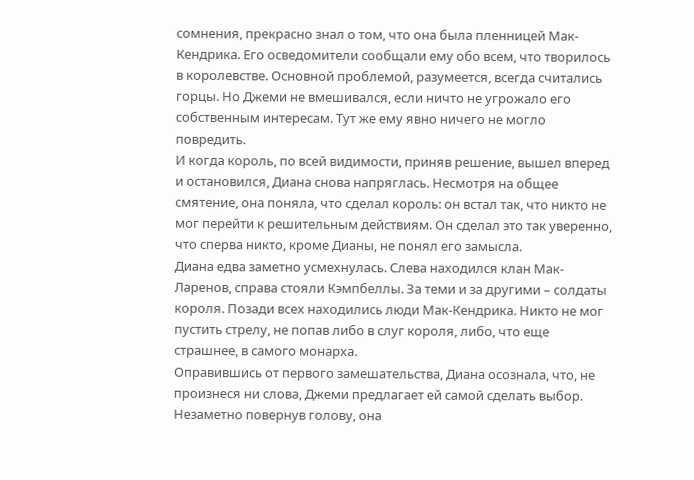сомнения, прекрасно знал о том, что она была пленницей Мак-Кендрика. Его осведомители сообщали ему обо всем, что творилось в королевстве. Основной проблемой, разумеется, всегда считались горцы. Но Джеми не вмешивался, если ничто не угрожало его собственным интересам. Тут же ему явно ничего не могло повредить.
И когда король, по всей видимости, приняв решение, вышел вперед и остановился, Диана снова напряглась. Несмотря на общее смятение, она поняла, что сделал король: он встал так, что никто не мог перейти к решительным действиям. Он сделал это так уверенно, что сперва никто, кроме Дианы, не понял его замысла.
Диана едва заметно усмехнулась. Слева находился клан Мак-Ларенов, справа стояли Кэмпбеллы. За теми и за другими – солдаты короля. Позади всех находились люди Мак-Кендрика. Никто не мог пустить стрелу, не попав либо в слуг короля, либо, что еще страшнее, в самого монарха.
Оправившись от первого замешательства, Диана осознала, что, не произнеся ни слова, Джеми предлагает ей самой сделать выбор. Незаметно повернув голову, она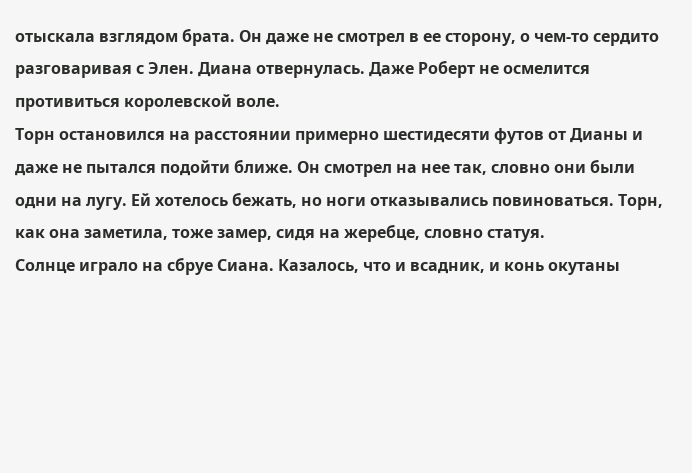отыскала взглядом брата. Он даже не смотрел в ее сторону, о чем-то сердито разговаривая с Элен. Диана отвернулась. Даже Роберт не осмелится противиться королевской воле.
Торн остановился на расстоянии примерно шестидесяти футов от Дианы и даже не пытался подойти ближе. Он смотрел на нее так, словно они были одни на лугу. Ей хотелось бежать, но ноги отказывались повиноваться. Торн, как она заметила, тоже замер, сидя на жеребце, словно статуя.
Солнце играло на сбруе Сиана. Казалось, что и всадник, и конь окутаны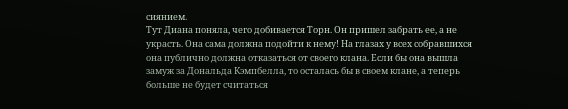сиянием.
Тут Диана поняла, чего добивается Торн. Он пришел забрать ее, а не украсть. Она сама должна подойти к нему! На глазах у всех собравшихся она публично должна отказаться от своего клана. Если бы она вышла замуж за Дональда Кэмпбелла, то осталась бы в своем клане, а теперь больше не будет считаться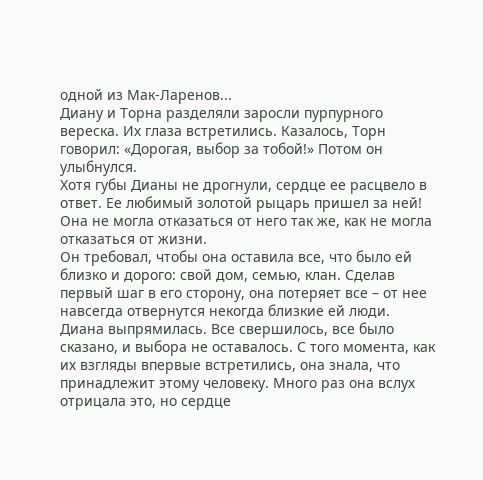одной из Мак-Ларенов...
Диану и Торна разделяли заросли пурпурного вереска. Их глаза встретились. Казалось, Торн говорил: «Дорогая, выбор за тобой!» Потом он улыбнулся.
Хотя губы Дианы не дрогнули, сердце ее расцвело в ответ. Ее любимый золотой рыцарь пришел за ней! Она не могла отказаться от него так же, как не могла отказаться от жизни.
Он требовал, чтобы она оставила все, что было ей близко и дорого: свой дом, семью, клан. Сделав первый шаг в его сторону, она потеряет все – от нее навсегда отвернутся некогда близкие ей люди.
Диана выпрямилась. Все свершилось, все было сказано, и выбора не оставалось. С того момента, как их взгляды впервые встретились, она знала, что принадлежит этому человеку. Много раз она вслух отрицала это, но сердце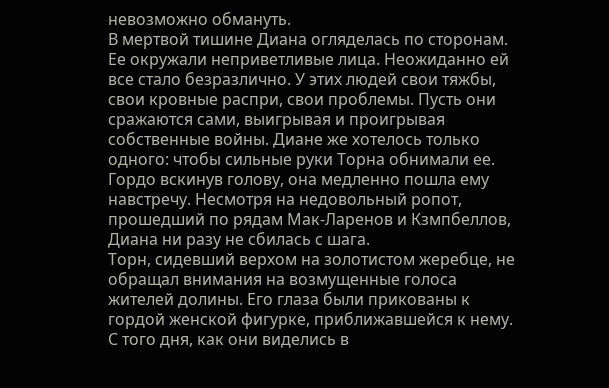невозможно обмануть.
В мертвой тишине Диана огляделась по сторонам. Ее окружали неприветливые лица. Неожиданно ей все стало безразлично. У этих людей свои тяжбы, свои кровные распри, свои проблемы. Пусть они сражаются сами, выигрывая и проигрывая собственные войны. Диане же хотелось только одного: чтобы сильные руки Торна обнимали ее.
Гордо вскинув голову, она медленно пошла ему навстречу. Несмотря на недовольный ропот, прошедший по рядам Мак-Ларенов и Кзмпбеллов, Диана ни разу не сбилась с шага.
Торн, сидевший верхом на золотистом жеребце, не обращал внимания на возмущенные голоса жителей долины. Его глаза были прикованы к гордой женской фигурке, приближавшейся к нему. С того дня, как они виделись в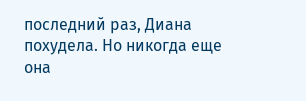последний раз, Диана похудела. Но никогда еще она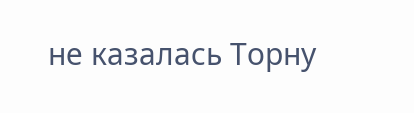не казалась Торну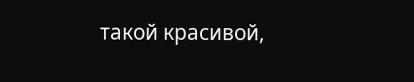такой красивой,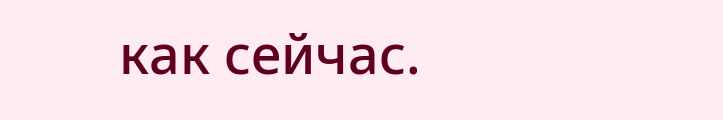как сейчас.